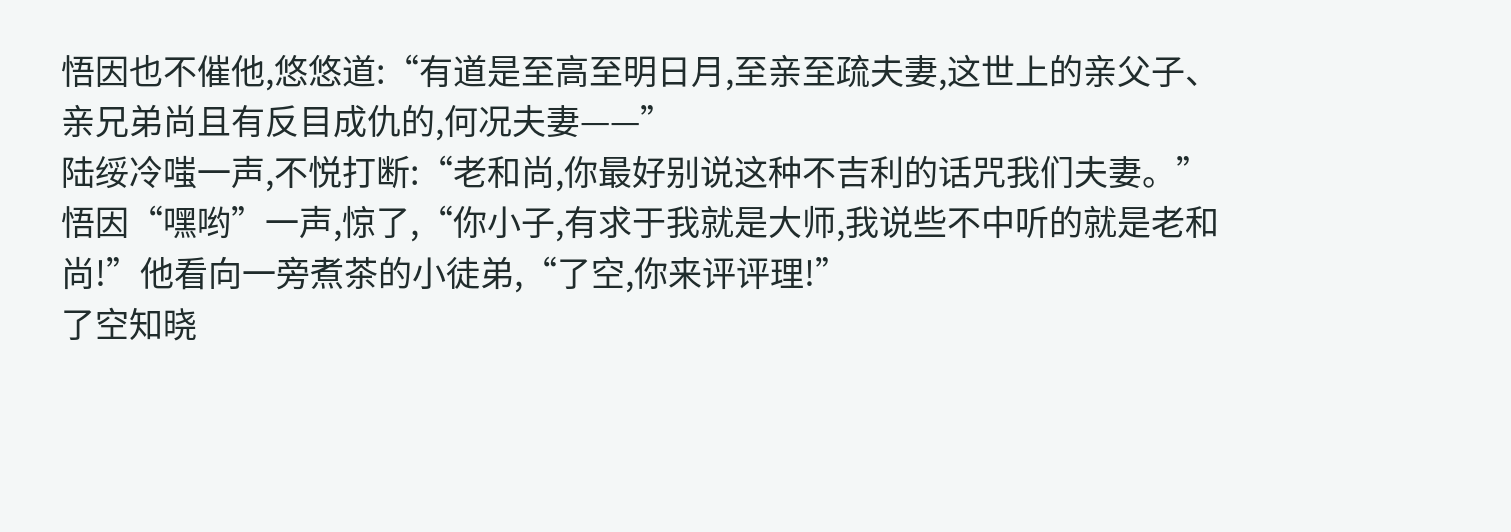悟因也不催他,悠悠道:“有道是至高至明日月,至亲至疏夫妻,这世上的亲父子、亲兄弟尚且有反目成仇的,何况夫妻——”
陆绥冷嗤一声,不悦打断:“老和尚,你最好别说这种不吉利的话咒我们夫妻。”
悟因“嘿哟”一声,惊了,“你小子,有求于我就是大师,我说些不中听的就是老和尚!”他看向一旁煮茶的小徒弟,“了空,你来评评理!”
了空知晓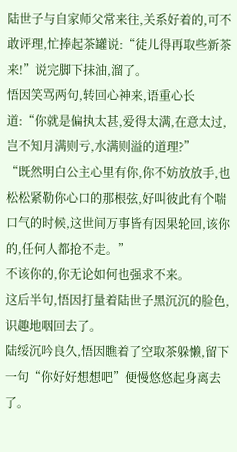陆世子与自家师父常来往,关系好着的,可不敢评理,忙捧起茶罐说:“徒儿得再取些新茶来!”说完脚下抹油,溜了。
悟因笑骂两句,转回心神来,语重心长道:“你就是偏执太甚,爱得太满,在意太过,岂不知月满则亏,水满则溢的道理?”
“既然明白公主心里有你,你不妨放放手,也松松紧勒你心口的那根弦,好叫彼此有个喘口气的时候,这世间万事皆有因果轮回,该你的,任何人都抢不走。”
不该你的,你无论如何也强求不来。
这后半句,悟因打量着陆世子黑沉沉的脸色,识趣地咽回去了。
陆绥沉吟良久,悟因瞧着了空取茶躲懒,留下一句“你好好想想吧”便慢悠悠起身离去了。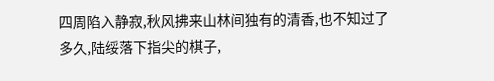四周陷入静寂,秋风拂来山林间独有的清香,也不知过了多久,陆绥落下指尖的棋子,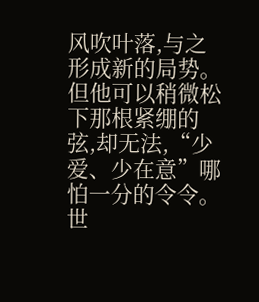风吹叶落,与之形成新的局势。
但他可以稍微松下那根紧绷的弦,却无法,“少爱、少在意”哪怕一分的令令。
世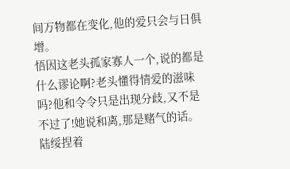间万物都在变化,他的爱只会与日俱增。
悟因这老头孤家寡人一个,说的都是什么谬论啊?老头懂得情爱的滋味吗?他和令令只是出现分歧,又不是不过了!她说和离,那是赌气的话。
陆绥捏着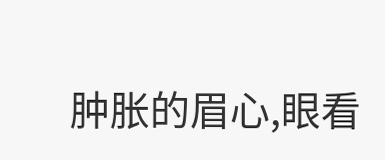肿胀的眉心,眼看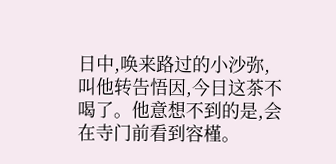日中,唤来路过的小沙弥,叫他转告悟因,今日这茶不喝了。他意想不到的是,会在寺门前看到容槿。